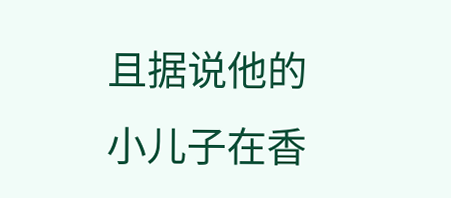且据说他的小儿子在香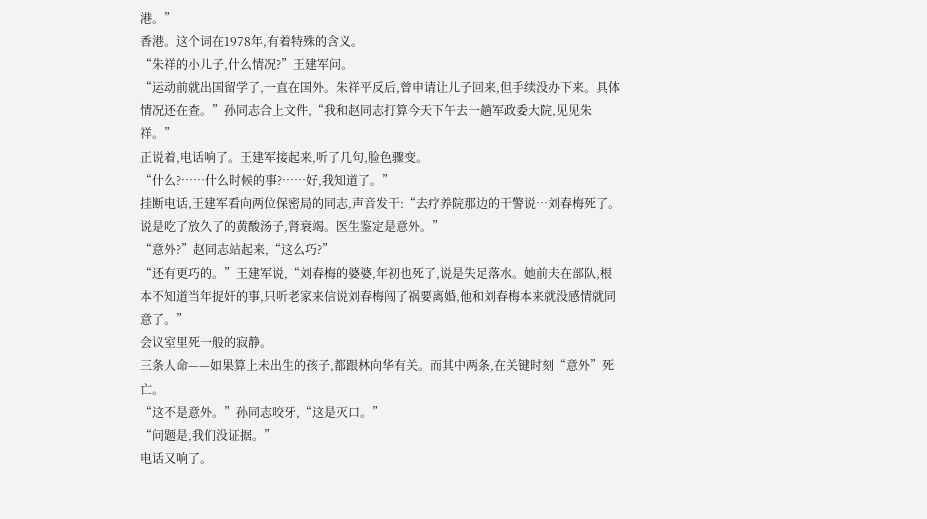港。”
香港。这个词在1978年,有着特殊的含义。
“朱祥的小儿子,什么情况?”王建军问。
“运动前就出国留学了,一直在国外。朱祥平反后,曾申请让儿子回来,但手续没办下来。具体情况还在查。”孙同志合上文件,“我和赵同志打算今天下午去一趟军政委大院,见见朱祥。”
正说着,电话响了。王建军接起来,听了几句,脸色骤变。
“什么?……什么时候的事?……好,我知道了。”
挂断电话,王建军看向两位保密局的同志,声音发干:“去疗养院那边的干警说…刘春梅死了。说是吃了放久了的黄酸汤子,肾衰竭。医生鉴定是意外。”
“意外?”赵同志站起来,“这么巧?”
“还有更巧的。”王建军说,“刘春梅的婆婆,年初也死了,说是失足落水。她前夫在部队,根本不知道当年捉奸的事,只听老家来信说刘春梅闯了祸要离婚,他和刘春梅本来就没感情就同意了。”
会议室里死一般的寂静。
三条人命——如果算上未出生的孩子,都跟林向华有关。而其中两条,在关键时刻“意外”死亡。
“这不是意外。”孙同志咬牙,“这是灭口。”
“问题是,我们没证据。”
电话又响了。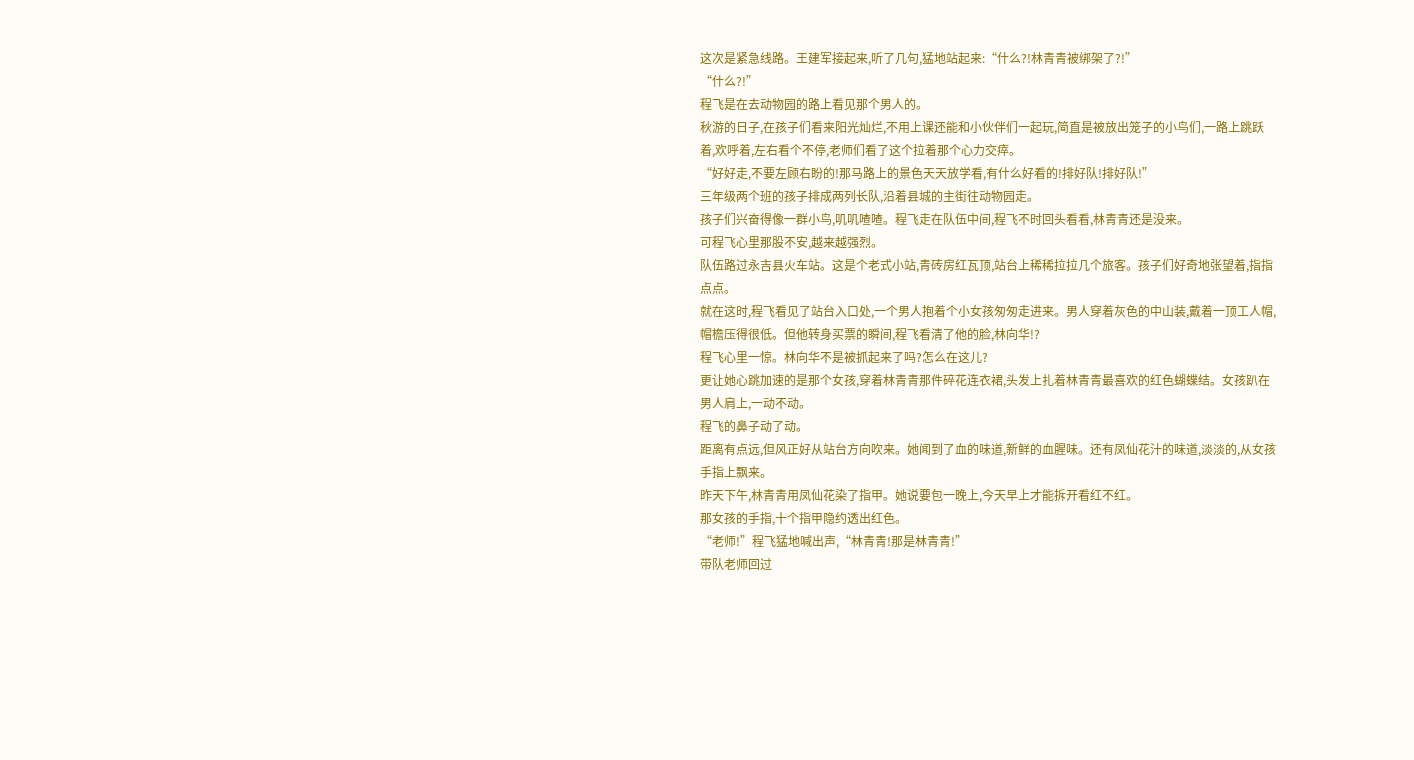这次是紧急线路。王建军接起来,听了几句,猛地站起来:“什么?!林青青被绑架了?!”
“什么?!”
程飞是在去动物园的路上看见那个男人的。
秋游的日子,在孩子们看来阳光灿烂,不用上课还能和小伙伴们一起玩,简直是被放出笼子的小鸟们,一路上跳跃着,欢呼着,左右看个不停,老师们看了这个拉着那个心力交瘁。
“好好走,不要左顾右盼的!那马路上的景色天天放学看,有什么好看的!排好队!排好队!”
三年级两个班的孩子排成两列长队,沿着县城的主街往动物园走。
孩子们兴奋得像一群小鸟,叽叽喳喳。程飞走在队伍中间,程飞不时回头看看,林青青还是没来。
可程飞心里那股不安,越来越强烈。
队伍路过永吉县火车站。这是个老式小站,青砖房红瓦顶,站台上稀稀拉拉几个旅客。孩子们好奇地张望着,指指点点。
就在这时,程飞看见了站台入口处,一个男人抱着个小女孩匆匆走进来。男人穿着灰色的中山装,戴着一顶工人帽,帽檐压得很低。但他转身买票的瞬间,程飞看清了他的脸,林向华!?
程飞心里一惊。林向华不是被抓起来了吗?怎么在这儿?
更让她心跳加速的是那个女孩,穿着林青青那件碎花连衣裙,头发上扎着林青青最喜欢的红色蝴蝶结。女孩趴在男人肩上,一动不动。
程飞的鼻子动了动。
距离有点远,但风正好从站台方向吹来。她闻到了血的味道,新鲜的血腥味。还有凤仙花汁的味道,淡淡的,从女孩手指上飘来。
昨天下午,林青青用凤仙花染了指甲。她说要包一晚上,今天早上才能拆开看红不红。
那女孩的手指,十个指甲隐约透出红色。
“老师!”程飞猛地喊出声,“林青青!那是林青青!”
带队老师回过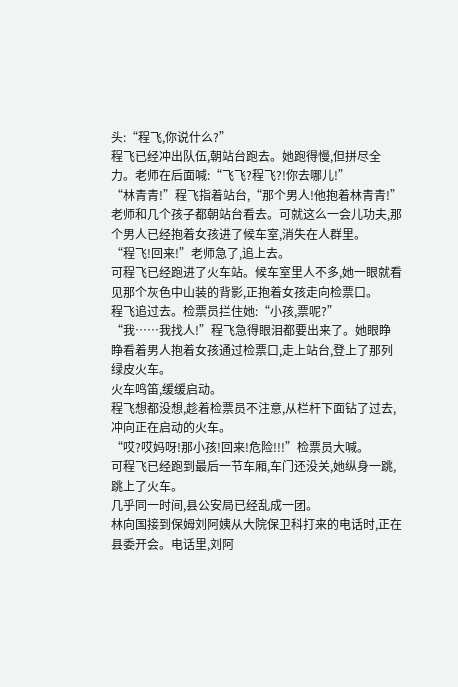头:“程飞,你说什么?”
程飞已经冲出队伍,朝站台跑去。她跑得慢,但拼尽全力。老师在后面喊:“飞飞?程飞?!你去哪儿!”
“林青青!”程飞指着站台,“那个男人!他抱着林青青!”
老师和几个孩子都朝站台看去。可就这么一会儿功夫,那个男人已经抱着女孩进了候车室,消失在人群里。
“程飞!回来!”老师急了,追上去。
可程飞已经跑进了火车站。候车室里人不多,她一眼就看见那个灰色中山装的背影,正抱着女孩走向检票口。
程飞追过去。检票员拦住她:“小孩,票呢?”
“我……我找人!”程飞急得眼泪都要出来了。她眼睁睁看着男人抱着女孩通过检票口,走上站台,登上了那列绿皮火车。
火车鸣笛,缓缓启动。
程飞想都没想,趁着检票员不注意,从栏杆下面钻了过去,冲向正在启动的火车。
“哎?哎妈呀!那小孩!回来!危险!!!”检票员大喊。
可程飞已经跑到最后一节车厢,车门还没关,她纵身一跳,跳上了火车。
几乎同一时间,县公安局已经乱成一团。
林向国接到保姆刘阿姨从大院保卫科打来的电话时,正在县委开会。电话里,刘阿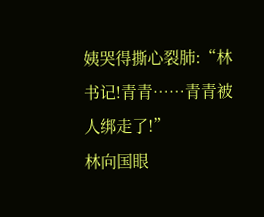姨哭得撕心裂肺:“林书记!青青……青青被人绑走了!”
林向国眼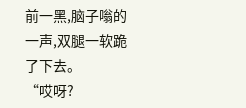前一黑,脑子嗡的一声,双腿一软跪了下去。
“哎呀?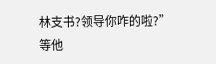林支书?领导你咋的啦?”
等他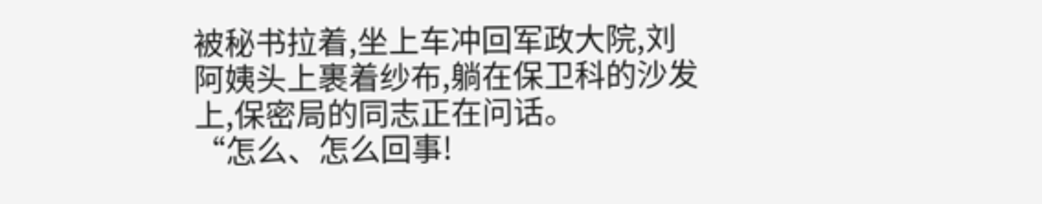被秘书拉着,坐上车冲回军政大院,刘阿姨头上裹着纱布,躺在保卫科的沙发上,保密局的同志正在问话。
“怎么、怎么回事!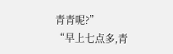青青呢?”
“早上七点多,青